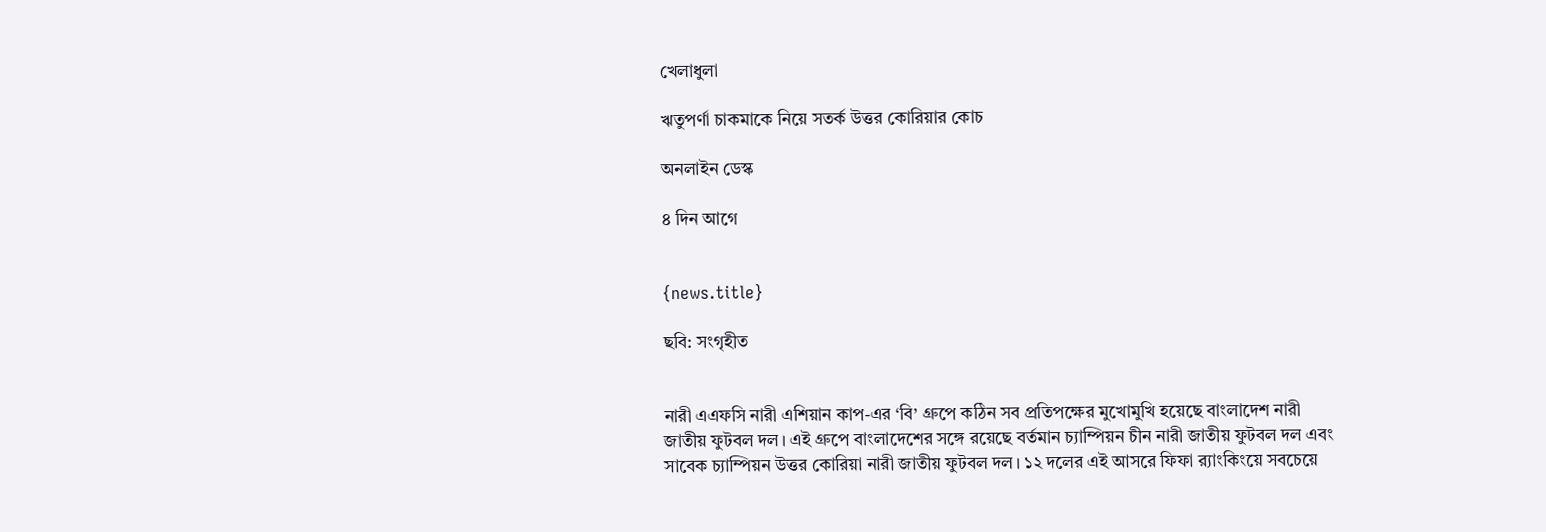খেলাধুলা

ঋতুপর্ণা চাকমাকে নিয়ে সতর্ক উত্তর কোরিয়ার কোচ

অনলাইন ডেস্ক

৪ দিন আগে


{news.title}

ছবি: সংগৃহীত


নারী এএফসি নারী এশিয়ান কাপ-এর ‘বি’ গ্রুপে কঠিন সব প্রতিপক্ষের মুখোমুখি হয়েছে বাংলাদেশ নারী জাতীয় ফুটবল দল। এই গ্রুপে বাংলাদেশের সঙ্গে রয়েছে বর্তমান চ্যাম্পিয়ন চীন নারী জাতীয় ফুটবল দল এবং সাবেক চ্যাম্পিয়ন উত্তর কোরিয়া নারী জাতীয় ফুটবল দল। ১২ দলের এই আসরে ফিফা র‍্যাংকিংয়ে সবচেয়ে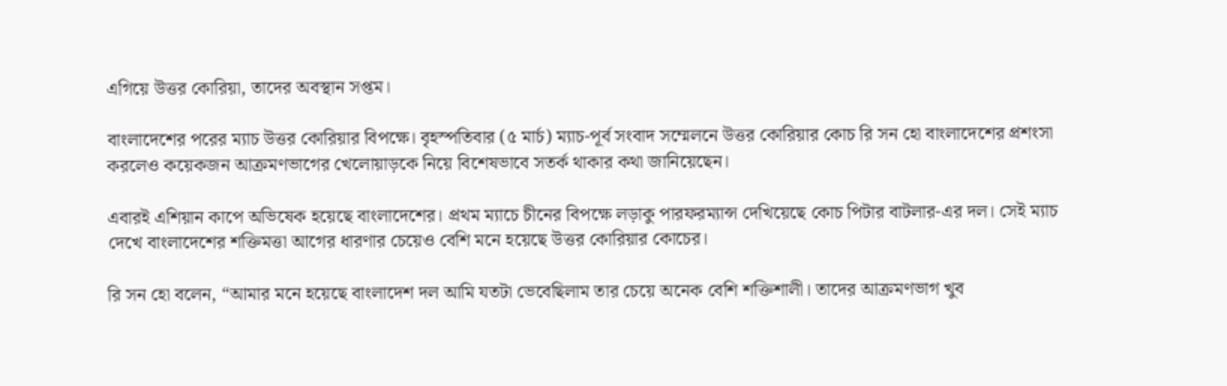এগিয়ে উত্তর কোরিয়া, তাদের অবস্থান সপ্তম।

বাংলাদেশের পরের ম্যাচ উত্তর কোরিয়ার বিপক্ষে। বৃহস্পতিবার (৫ মার্চ) ম্যাচ-পূর্ব সংবাদ সম্মেলনে উত্তর কোরিয়ার কোচ রি সন হো বাংলাদেশের প্রশংসা করলেও কয়েকজন আক্রমণভাগের খেলোয়াড়কে নিয়ে বিশেষভাবে সতর্ক থাকার কথা জানিয়েছেন।

এবারই এশিয়ান কাপে অভিষেক হয়েছে বাংলাদেশের। প্রথম ম্যাচে চীনের বিপক্ষে লড়াকু পারফরম্যান্স দেখিয়েছে কোচ পিটার বাটলার-এর দল। সেই ম্যাচ দেখে বাংলাদেশের শক্তিমত্তা আগের ধারণার চেয়েও বেশি মনে হয়েছে উত্তর কোরিয়ার কোচের।

রি সন হো বলেন, “আমার মনে হয়েছে বাংলাদেশ দল আমি যতটা ভেবেছিলাম তার চেয়ে অনেক বেশি শক্তিশালী। তাদের আক্রমণভাগ খুব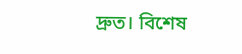দ্রুত। বিশেষ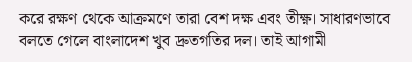করে রক্ষণ থেকে আক্রমণে তারা বেশ দক্ষ এবং তীক্ষ্ণ। সাধারণভাবে বলতে গেলে বাংলাদেশ খুব দ্রুতগতির দল। তাই আগামী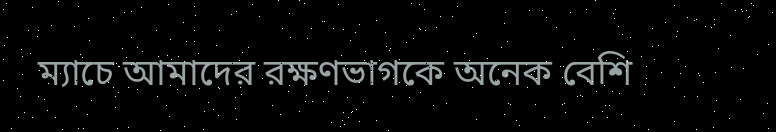ম্যাচে আমাদের রক্ষণভাগকে অনেক বেশি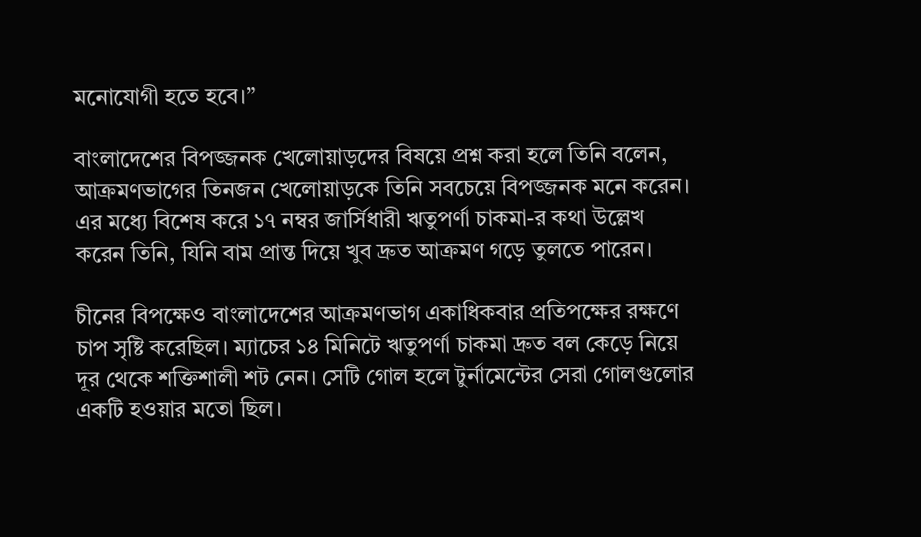মনোযোগী হতে হবে।”

বাংলাদেশের বিপজ্জনক খেলোয়াড়দের বিষয়ে প্রশ্ন করা হলে তিনি বলেন, আক্রমণভাগের তিনজন খেলোয়াড়কে তিনি সবচেয়ে বিপজ্জনক মনে করেন। এর মধ্যে বিশেষ করে ১৭ নম্বর জার্সিধারী ঋতুপর্ণা চাকমা-র কথা উল্লেখ করেন তিনি, যিনি বাম প্রান্ত দিয়ে খুব দ্রুত আক্রমণ গড়ে তুলতে পারেন।

চীনের বিপক্ষেও বাংলাদেশের আক্রমণভাগ একাধিকবার প্রতিপক্ষের রক্ষণে চাপ সৃষ্টি করেছিল। ম্যাচের ১৪ মিনিটে ঋতুপর্ণা চাকমা দ্রুত বল কেড়ে নিয়ে দূর থেকে শক্তিশালী শট নেন। সেটি গোল হলে টুর্নামেন্টের সেরা গোলগুলোর একটি হওয়ার মতো ছিল।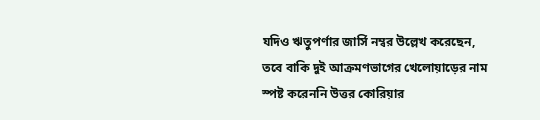যদিও ঋতুপর্ণার জার্সি নম্বর উল্লেখ করেছেন, তবে বাকি দুই আক্রমণভাগের খেলোয়াড়ের নাম স্পষ্ট করেননি উত্তর কোরিয়ার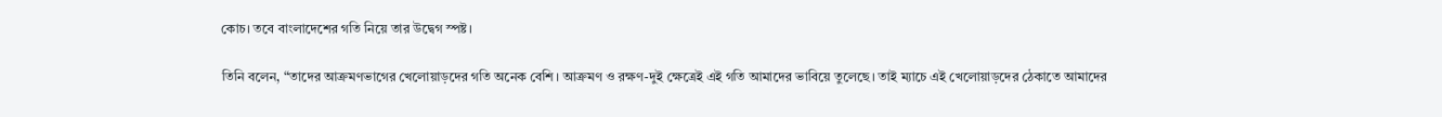কোচ। তবে বাংলাদেশের গতি নিয়ে তার উদ্বেগ স্পষ্ট।

তিনি বলেন, “তাদের আক্রমণভাগের খেলোয়াড়দের গতি অনেক বেশি। আক্রমণ ও রক্ষণ-দুই ক্ষেত্রেই এই গতি আমাদের ভাবিয়ে তুলেছে। তাই ম্যাচে এই খেলোয়াড়দের ঠেকাতে আমাদের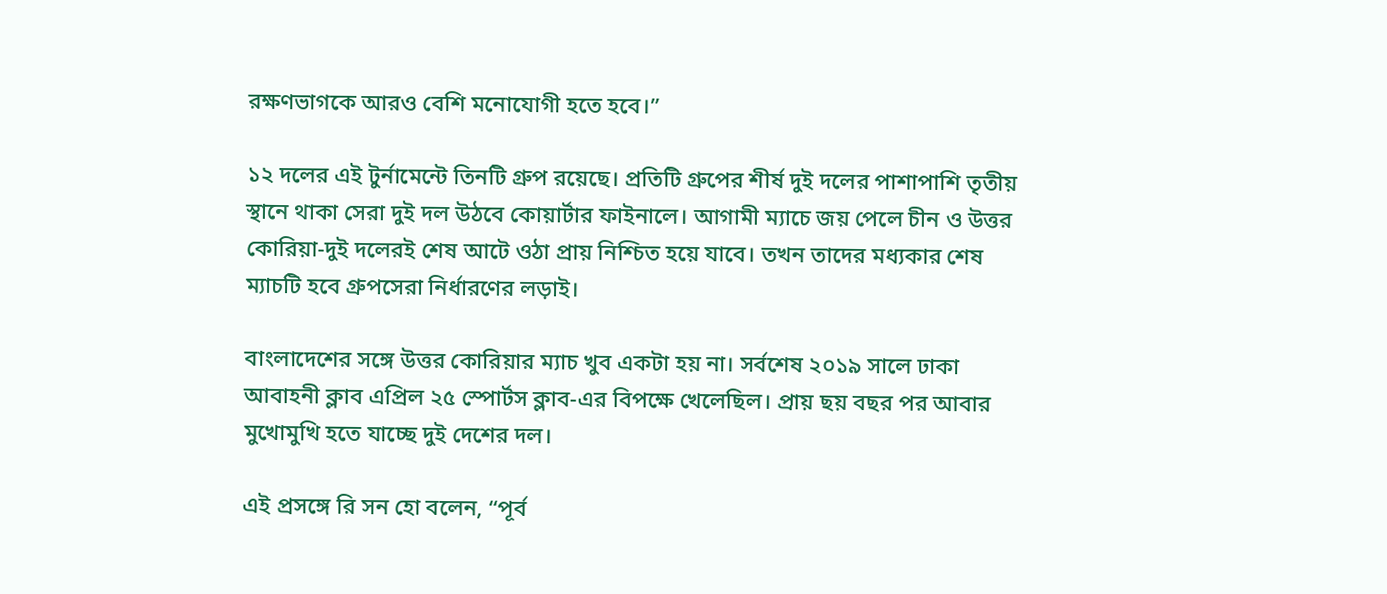রক্ষণভাগকে আরও বেশি মনোযোগী হতে হবে।”

১২ দলের এই টুর্নামেন্টে তিনটি গ্রুপ রয়েছে। প্রতিটি গ্রুপের শীর্ষ দুই দলের পাশাপাশি তৃতীয় স্থানে থাকা সেরা দুই দল উঠবে কোয়ার্টার ফাইনালে। আগামী ম্যাচে জয় পেলে চীন ও উত্তর কোরিয়া-দুই দলেরই শেষ আটে ওঠা প্রায় নিশ্চিত হয়ে যাবে। তখন তাদের মধ্যকার শেষ ম্যাচটি হবে গ্রুপসেরা নির্ধারণের লড়াই।

বাংলাদেশের সঙ্গে উত্তর কোরিয়ার ম্যাচ খুব একটা হয় না। সর্বশেষ ২০১৯ সালে ঢাকা আবাহনী ক্লাব এপ্রিল ২৫ স্পোর্টস ক্লাব-এর বিপক্ষে খেলেছিল। প্রায় ছয় বছর পর আবার মুখোমুখি হতে যাচ্ছে দুই দেশের দল।

এই প্রসঙ্গে রি সন হো বলেন, “পূর্ব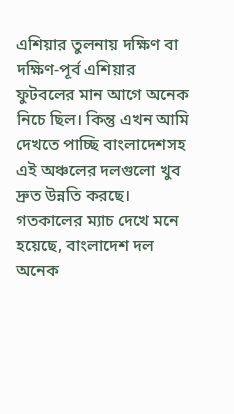এশিয়ার তুলনায় দক্ষিণ বা দক্ষিণ-পূর্ব এশিয়ার ফুটবলের মান আগে অনেক নিচে ছিল। কিন্তু এখন আমি দেখতে পাচ্ছি বাংলাদেশসহ এই অঞ্চলের দলগুলো খুব দ্রুত উন্নতি করছে। গতকালের ম্যাচ দেখে মনে হয়েছে, বাংলাদেশ দল অনেক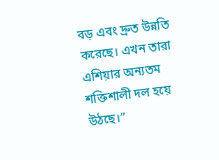বড় এবং দ্রুত উন্নতি করেছে। এখন তারা এশিয়ার অন্যতম শক্তিশালী দল হয়ে উঠছে।”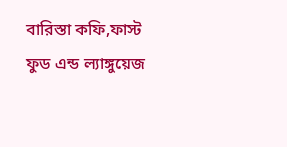বারিস্তা কফি,ফাস্ট ফুড এন্ড ল্যাঙ্গুয়েজ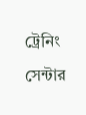ট্রেনিং সেন্টার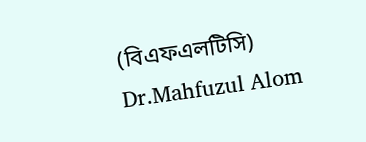(বিএফএলটিসি)
Dr.Mahfuzul Alom